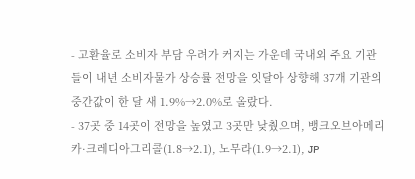- 고환율로 소비자 부담 우려가 커지는 가운데 국내외 주요 기관들이 내년 소비자물가 상승률 전망을 잇달아 상향해 37개 기관의 중간값이 한 달 새 1.9%→2.0%로 올랐다.
- 37곳 중 14곳이 전망을 높였고 3곳만 낮췄으며, 뱅크오브아메리카·크레디아그리콜(1.8→2.1), 노무라(1.9→2.1), JP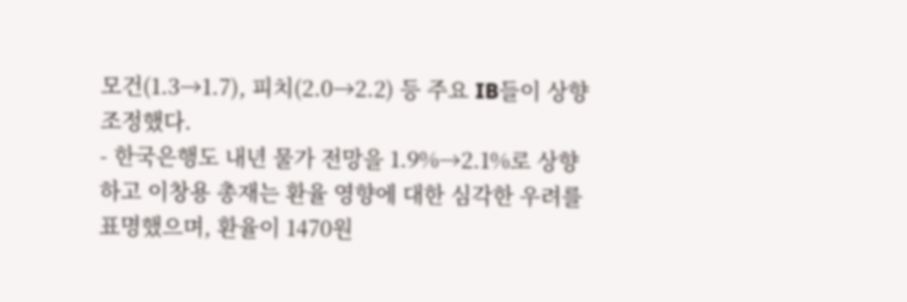모건(1.3→1.7), 피치(2.0→2.2) 등 주요 IB들이 상향 조정했다.
- 한국은행도 내년 물가 전망을 1.9%→2.1%로 상향하고 이창용 총재는 환율 영향에 대한 심각한 우려를 표명했으며, 환율이 1470원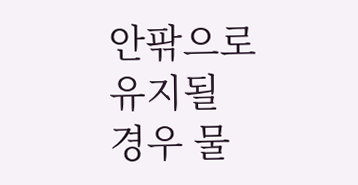안팎으로 유지될 경우 물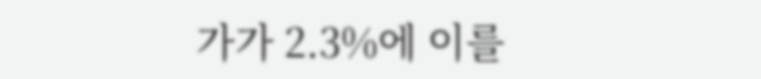가가 2.3%에 이를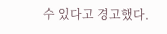수 있다고 경고했다.